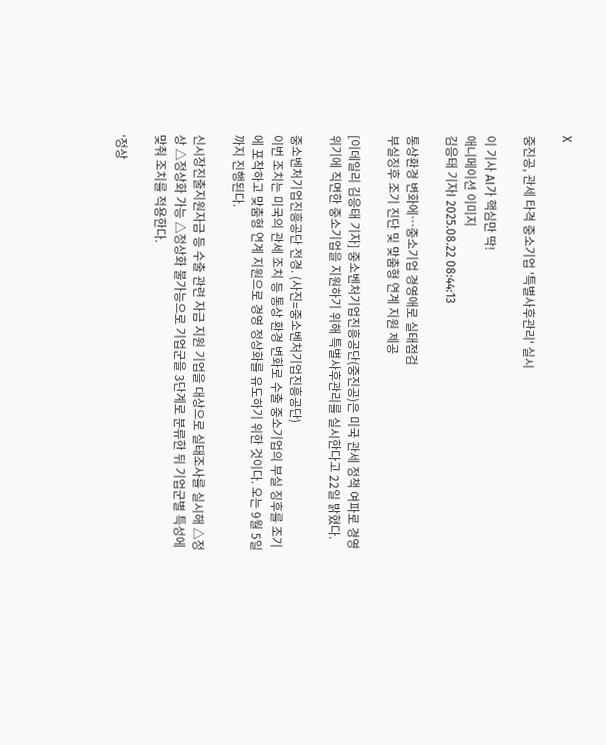X

중진공, 관세 타격 중소기업 '특별사후관리' 실시

이 기사 AI가 핵심만 딱!
애니메이션 이미지
김응태 기자I 2025.08.22 08:44:13

통상환경 변화에…중소기업 경영애로 실태점검
부실징후 조기 진단 및 맞춤형 연계 지원 제공

[이데일리 김응태 기자] 중소벤처기업진흥공단(중진공)은 미국 관세 정책 여파로 경영 위기에 직면한 중소기업을 지원하기 위해 특별사후관리를 실시한다고 22일 밝혔다.

중소벤처기업진흥공단 전경. (사진=중소벤처기업진흥공단)
이번 조치는 미국의 관세 조치 등 통상 환경 변화로 수출 중소기업의 부실 징후를 조기에 포착하고 맞춤형 연계 지원으로 경영 정상화를 유도하기 위한 것이다. 오는 9월 5일까지 진행된다.

신시장진출지원자금 등 수출 관련 자금 지원 기업을 대상으로 실태조사를 실시해 △정상 △정상화 가능 △정상화 불가능으로 기업군을 3단계로 분류한 뒤 기업군별 특성에 맞춰 조치를 적용한다.

‘정상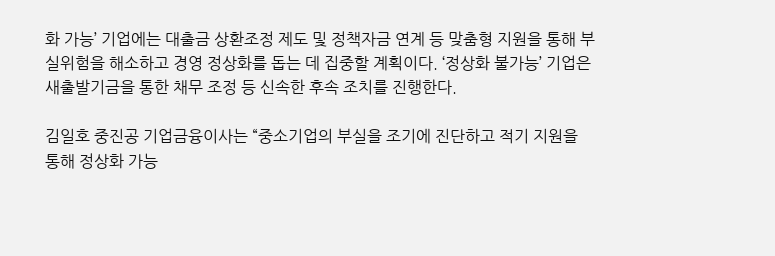화 가능’ 기업에는 대출금 상환조정 제도 및 정책자금 연계 등 맞춤형 지원을 통해 부실위험을 해소하고 경영 정상화를 돕는 데 집중할 계획이다. ‘정상화 불가능’ 기업은 새출발기금을 통한 채무 조정 등 신속한 후속 조치를 진행한다.

김일호 중진공 기업금융이사는 “중소기업의 부실을 조기에 진단하고 적기 지원을 통해 정상화 가능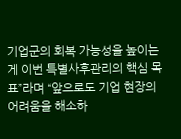기업군의 회복 가능성을 높이는 게 이번 특별사후관리의 핵심 목표”라며 “앞으로도 기업 현장의 어려움을 해소하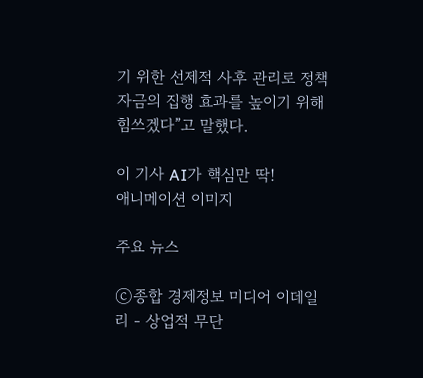기 위한 선제적 사후 관리로 정책자금의 집행 효과를 높이기 위해 힘쓰겠다”고 말했다.

이 기사 AI가 핵심만 딱!
애니메이션 이미지

주요 뉴스

ⓒ종합 경제정보 미디어 이데일리 - 상업적 무단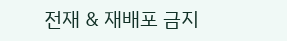전재 & 재배포 금지